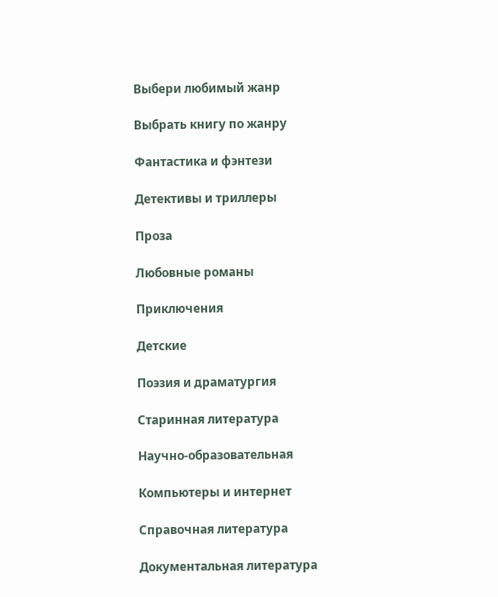Выбери любимый жанр

Выбрать книгу по жанру

Фантастика и фэнтези

Детективы и триллеры

Проза

Любовные романы

Приключения

Детские

Поэзия и драматургия

Старинная литература

Научно-образовательная

Компьютеры и интернет

Справочная литература

Документальная литература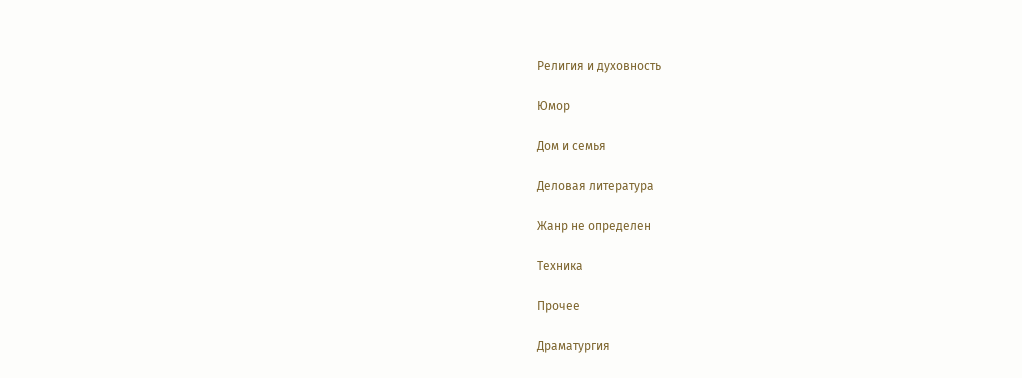Религия и духовность

Юмор

Дом и семья

Деловая литература

Жанр не определен

Техника

Прочее

Драматургия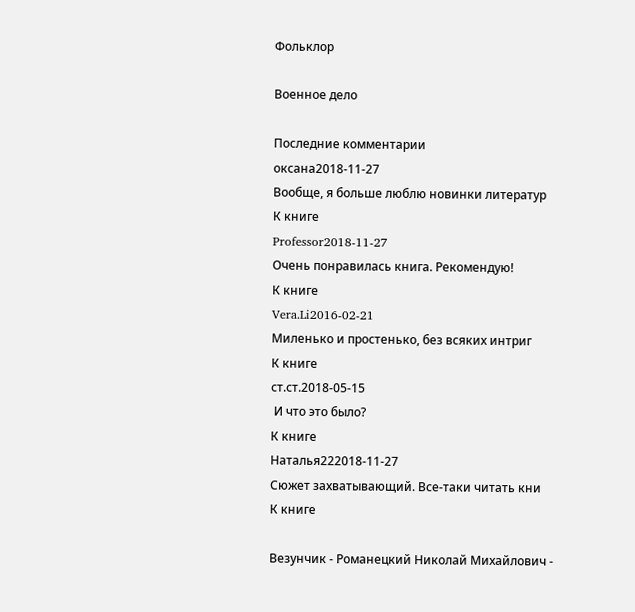Фольклор

Военное дело

Последние комментарии
оксана2018-11-27
Вообще, я больше люблю новинки литератур
К книге
Professor2018-11-27
Очень понравилась книга. Рекомендую!
К книге
Vera.Li2016-02-21
Миленько и простенько, без всяких интриг
К книге
ст.ст.2018-05-15
 И что это было?
К книге
Наталья222018-11-27
Сюжет захватывающий. Все-таки читать кни
К книге

Везунчик - Романецкий Николай Михайлович -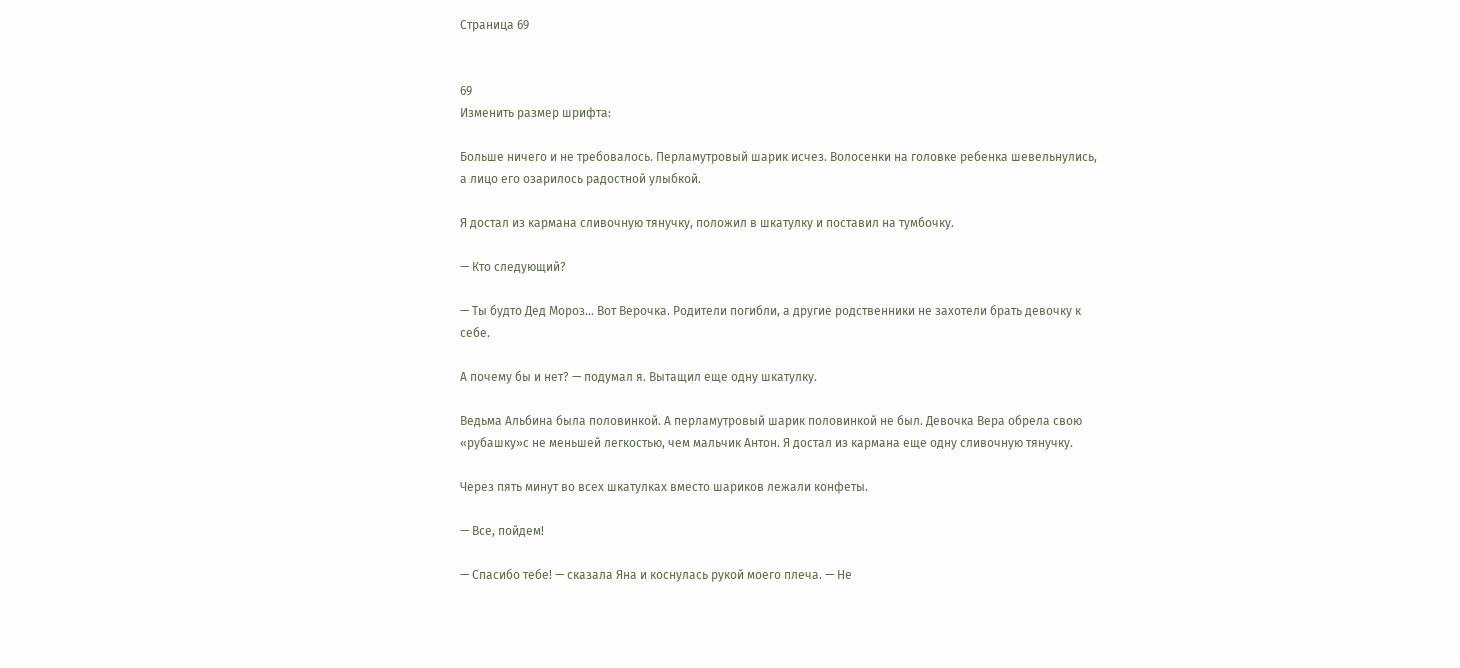Страница 69


69
Изменить размер шрифта:

Больше ничего и не требовалось. Перламутровый шарик исчез. Волосенки на головке ребенка шевельнулись, а лицо его озарилось радостной улыбкой.

Я достал из кармана сливочную тянучку, положил в шкатулку и поставил на тумбочку.

— Кто следующий?

— Ты будто Дед Мороз… Вот Верочка. Родители погибли, а другие родственники не захотели брать девочку к себе.

А почему бы и нет? — подумал я. Вытащил еще одну шкатулку.

Ведьма Альбина была половинкой. А перламутровый шарик половинкой не был. Девочка Вера обрела свою «рубашку»с не меньшей легкостью, чем мальчик Антон. Я достал из кармана еще одну сливочную тянучку.

Через пять минут во всех шкатулках вместо шариков лежали конфеты.

— Все, пойдем!

— Спасибо тебе! — сказала Яна и коснулась рукой моего плеча. — Не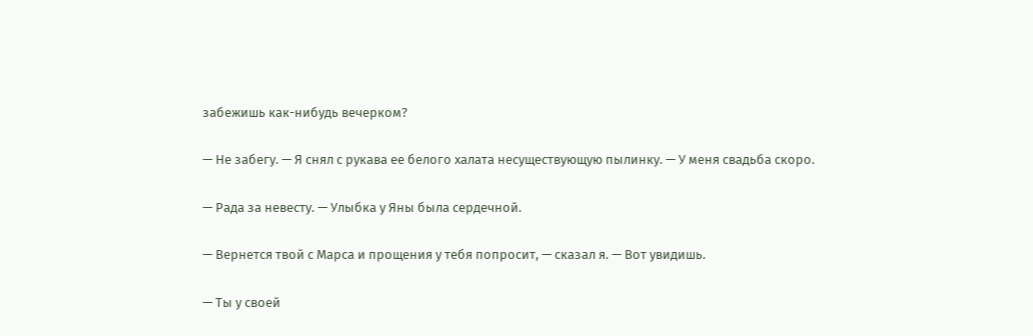забежишь как-нибудь вечерком?

— Не забегу. — Я снял с рукава ее белого халата несуществующую пылинку. — У меня свадьба скоро.

— Рада за невесту. — Улыбка у Яны была сердечной.

— Вернется твой с Марса и прощения у тебя попросит, — сказал я. — Вот увидишь.

— Ты у своей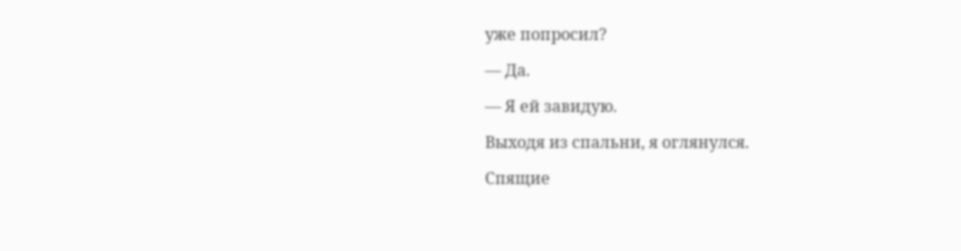уже попросил?

— Да.

— Я ей завидую.

Выходя из спальни, я оглянулся.

Спящие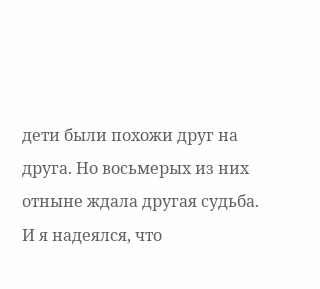дети были похожи друг на друга. Но восьмерых из них отныне ждала другая судьба. И я надеялся, что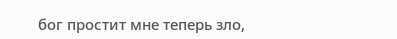бог простит мне теперь зло,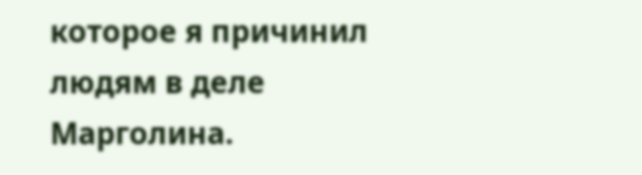которое я причинил людям в деле Марголина.